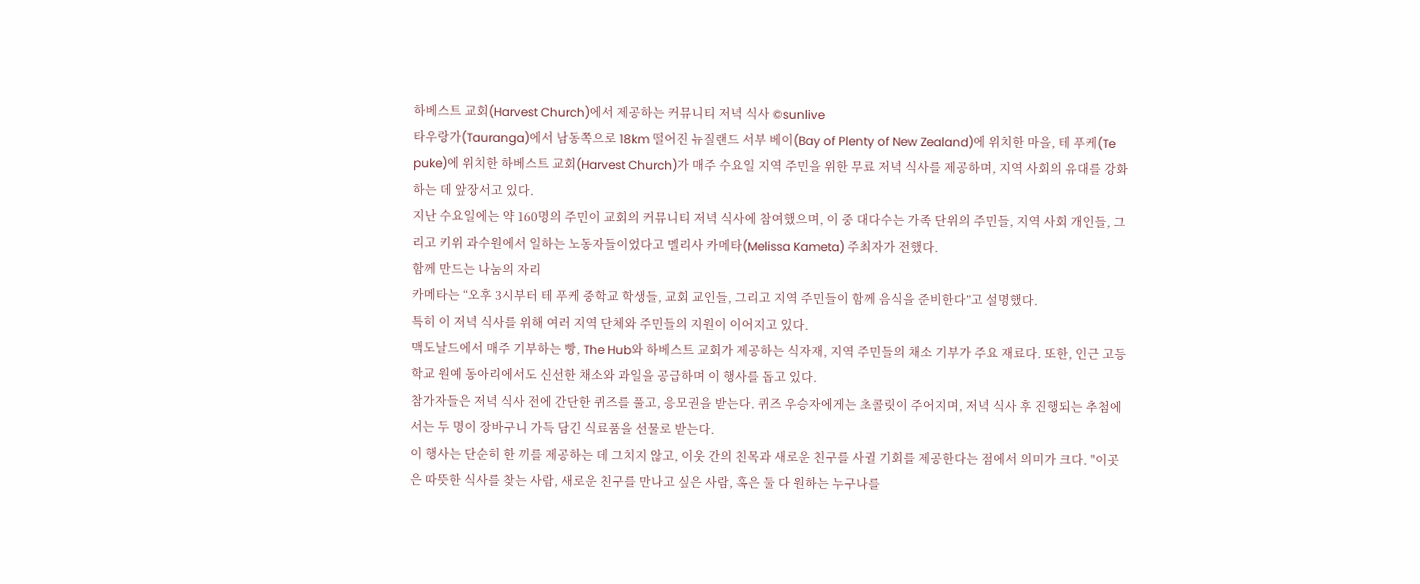하베스트 교회(Harvest Church)에서 제공하는 커뮤니티 저녁 식사 ©sunlive
타우랑가(Tauranga)에서 남동쪽으로 18km 떨어진 뉴질랜드 서부 베이(Bay of Plenty of New Zealand)에 위치한 마을, 테 푸케(Te puke)에 위치한 하베스트 교회(Harvest Church)가 매주 수요일 지역 주민을 위한 무료 저녁 식사를 제공하며, 지역 사회의 유대를 강화하는 데 앞장서고 있다.
지난 수요일에는 약 160명의 주민이 교회의 커뮤니티 저녁 식사에 참여했으며, 이 중 대다수는 가족 단위의 주민들, 지역 사회 개인들, 그리고 키위 과수원에서 일하는 노동자들이었다고 멜리사 카메타(Melissa Kameta) 주최자가 전했다.
함께 만드는 나눔의 자리
카메타는 “오후 3시부터 테 푸케 중학교 학생들, 교회 교인들, 그리고 지역 주민들이 함께 음식을 준비한다”고 설명했다.
특히 이 저녁 식사를 위해 여러 지역 단체와 주민들의 지원이 이어지고 있다.
맥도날드에서 매주 기부하는 빵, The Hub와 하베스트 교회가 제공하는 식자재, 지역 주민들의 채소 기부가 주요 재료다. 또한, 인근 고등학교 원예 동아리에서도 신선한 채소와 과일을 공급하며 이 행사를 돕고 있다.
참가자들은 저녁 식사 전에 간단한 퀴즈를 풀고, 응모권을 받는다. 퀴즈 우승자에게는 초콜릿이 주어지며, 저녁 식사 후 진행되는 추첨에서는 두 명이 장바구니 가득 담긴 식료품을 선물로 받는다.
이 행사는 단순히 한 끼를 제공하는 데 그치지 않고, 이웃 간의 친목과 새로운 친구를 사귈 기회를 제공한다는 점에서 의미가 크다. "이곳은 따뜻한 식사를 찾는 사람, 새로운 친구를 만나고 싶은 사람, 혹은 둘 다 원하는 누구나를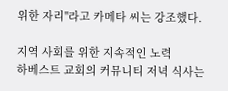위한 자리"라고 카메타 씨는 강조했다.

지역 사회를 위한 지속적인 노력
하베스트 교회의 커뮤니티 저녁 식사는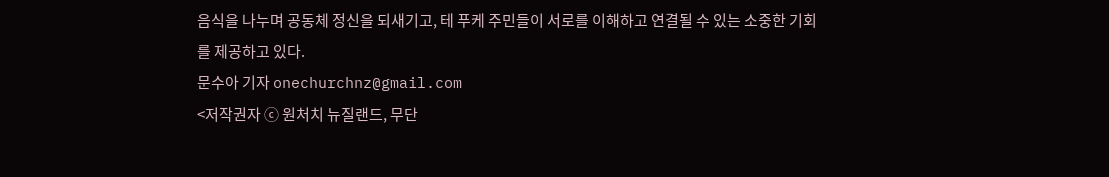음식을 나누며 공동체 정신을 되새기고, 테 푸케 주민들이 서로를 이해하고 연결될 수 있는 소중한 기회를 제공하고 있다.
문수아 기자 onechurchnz@gmail.com
<저작권자 ⓒ 원처치 뉴질랜드, 무단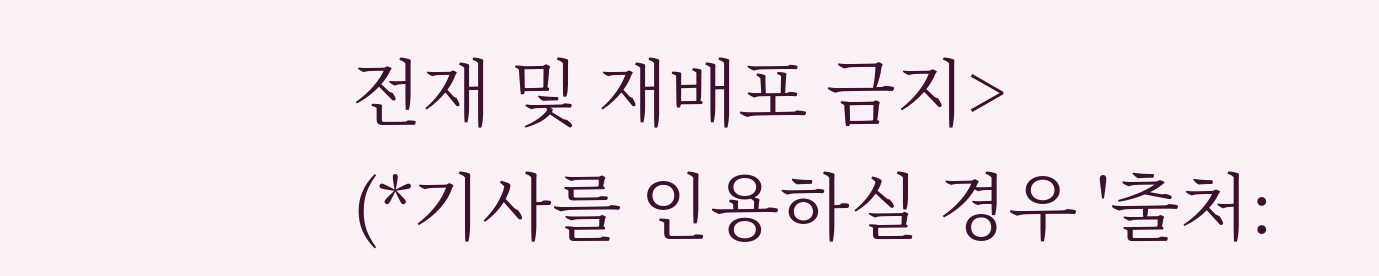전재 및 재배포 금지>
(*기사를 인용하실 경우 '출처: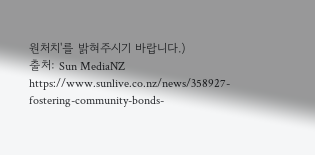원처치'를 밝혀주시기 바랍니다.)
출처: Sun MediaNZ
https://www.sunlive.co.nz/news/358927-fostering-community-bonds-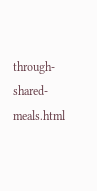through-shared-meals.html